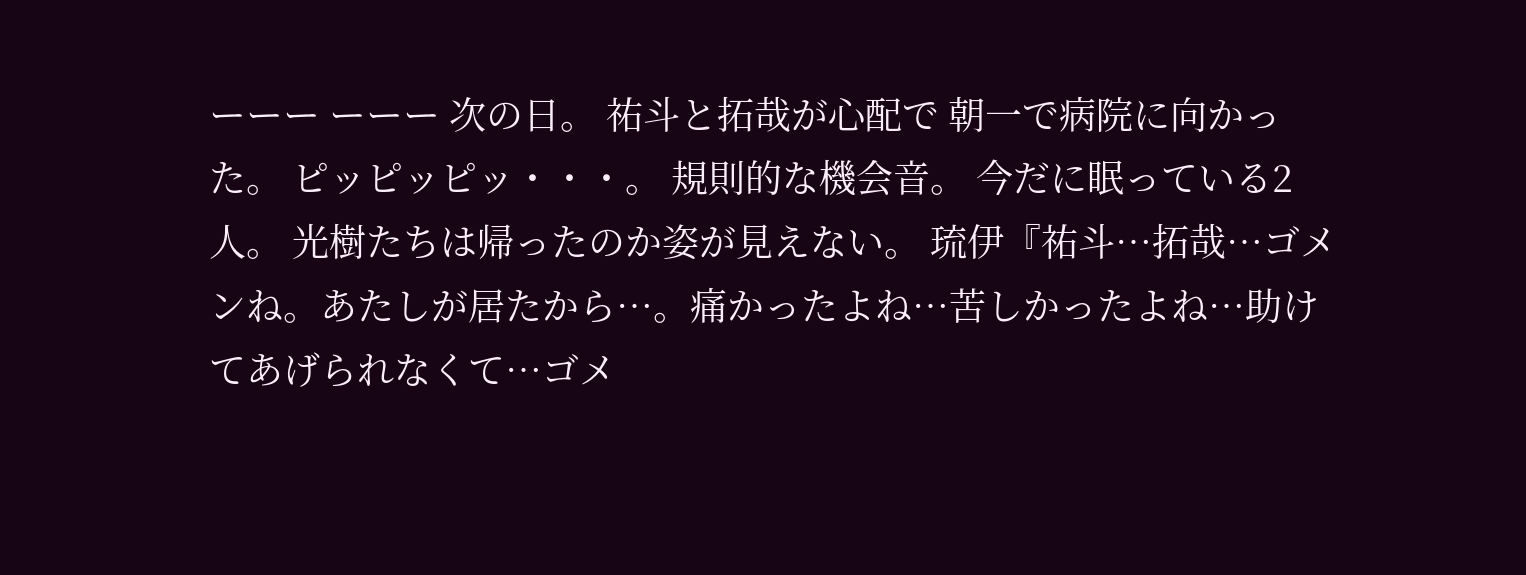ーーー ーーー 次の日。 祐斗と拓哉が心配で 朝一で病院に向かった。 ピッピッピッ・・・。 規則的な機会音。 今だに眠っている2人。 光樹たちは帰ったのか姿が見えない。 琉伊『祐斗…拓哉…ゴメンね。あたしが居たから…。痛かったよね…苦しかったよね…助けてあげられなくて…ゴメ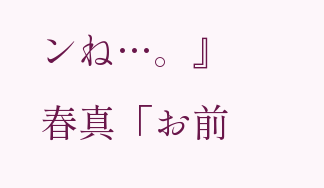ンね…。』 春真「お前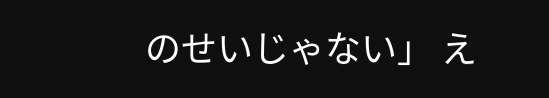のせいじゃない」 え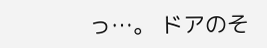っ…。 ドアのそ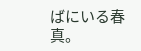ばにいる春真。